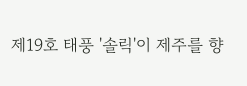제19호 태풍 '솔릭'이 제주를 향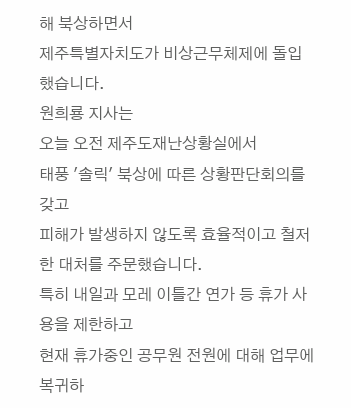해 북상하면서
제주특별자치도가 비상근무체제에 돌입했습니다.
원희룡 지사는
오늘 오전 제주도재난상황실에서
태풍 '솔릭' 북상에 따른 상황판단회의를 갖고
피해가 발생하지 않도록 효율적이고 철저한 대처를 주문했습니다.
특히 내일과 모레 이틀간 연가 등 휴가 사용을 제한하고
현재 휴가중인 공무원 전원에 대해 업무에 복귀하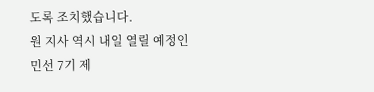도록 조치했습니다.
원 지사 역시 내일 열릴 예정인
민선 7기 제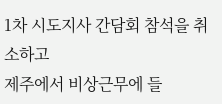1차 시도지사 간담회 참석을 취소하고
제주에서 비상근무에 들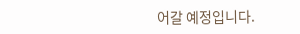어갈 예정입니다.